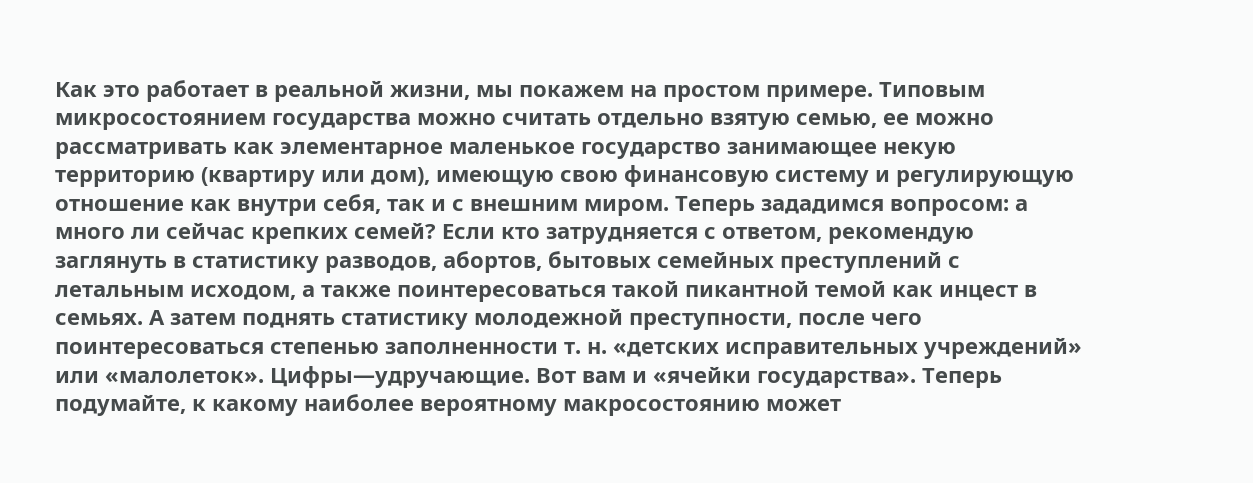Как это работает в реальной жизни, мы покажем на простом примере. Типовым микросостоянием государства можно считать отдельно взятую семью, ее можно рассматривать как элементарное маленькое государство занимающее некую территорию (квартиру или дом), имеющую свою финансовую систему и регулирующую отношение как внутри себя, так и с внешним миром. Теперь зададимся вопросом: а много ли сейчас крепких семей? Если кто затрудняется с ответом, рекомендую заглянуть в статистику разводов, абортов, бытовых семейных преступлений с летальным исходом, а также поинтересоваться такой пикантной темой как инцест в семьях. А затем поднять статистику молодежной преступности, после чего поинтересоваться степенью заполненности т. н. «детских исправительных учреждений» или «малолеток». Цифры—удручающие. Вот вам и «ячейки государства». Теперь подумайте, к какому наиболее вероятному макросостоянию может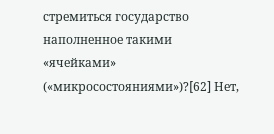стремиться государство наполненное такими «ячейками» («микросостояниями»)?[62] Нет,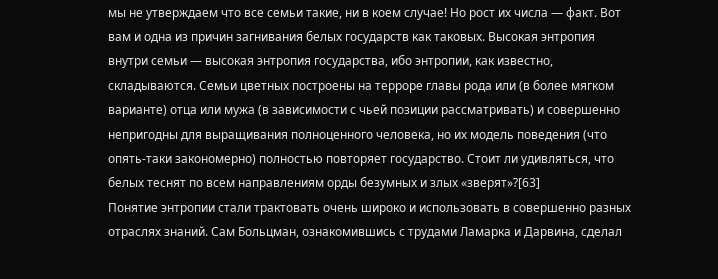мы не утверждаем что все семьи такие, ни в коем случае! Но рост их числа — факт. Вот вам и одна из причин загнивания белых государств как таковых. Высокая энтропия внутри семьи — высокая энтропия государства, ибо энтропии, как известно, складываются. Семьи цветных построены на терроре главы рода или (в более мягком варианте) отца или мужа (в зависимости с чьей позиции рассматривать) и совершенно непригодны для выращивания полноценного человека, но их модель поведения (что опять-таки закономерно) полностью повторяет государство. Стоит ли удивляться, что белых теснят по всем направлениям орды безумных и злых «зверят»?[63]
Понятие энтропии стали трактовать очень широко и использовать в совершенно разных отраслях знаний. Сам Больцман, ознакомившись с трудами Ламарка и Дарвина, сделал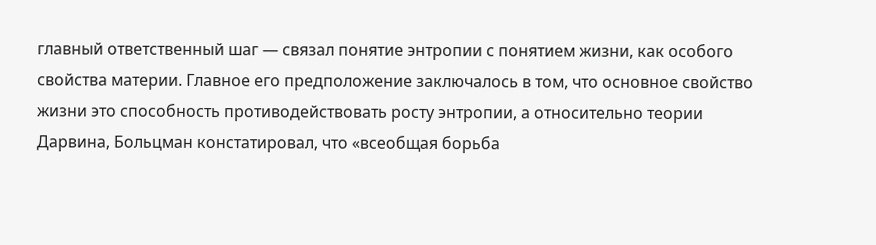главный ответственный шаг — связал понятие энтропии с понятием жизни, как особого свойства материи. Главное его предположение заключалось в том, что основное свойство жизни это способность противодействовать росту энтропии, а относительно теории Дарвина, Больцман констатировал, что «всеобщая борьба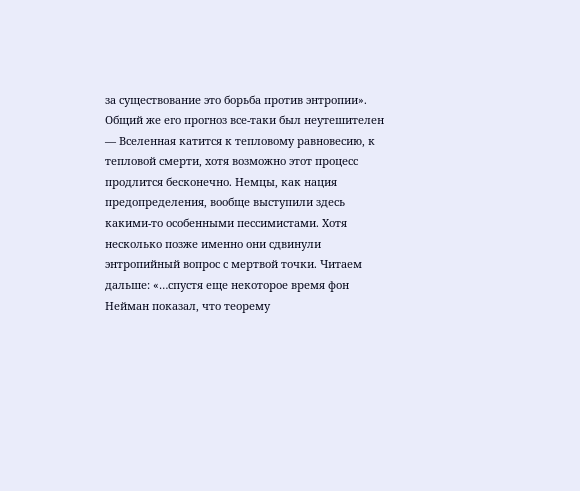за существование это борьба против энтропии». Общий же его прогноз все-таки был неутешителен — Вселенная катится к тепловому равновесию, к тепловой смерти, хотя возможно этот процесс продлится бесконечно. Немцы, как нация предопределения, вообще выступили здесь какими-то особенными пессимистами. Хотя несколько позже именно они сдвинули энтропийный вопрос с мертвой точки. Читаем дальше: «…спустя еще некоторое время фон Нейман показал, что теорему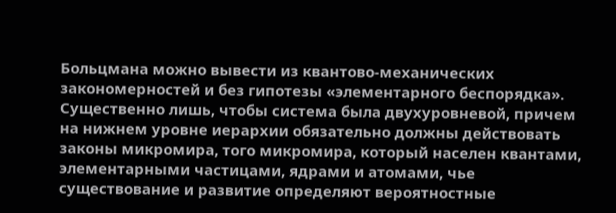Больцмана можно вывести из квантово-механических закономерностей и без гипотезы «элементарного беспорядка». Существенно лишь, чтобы система была двухуровневой, причем на нижнем уровне иерархии обязательно должны действовать законы микромира, того микромира, который населен квантами, элементарными частицами, ядрами и атомами, чье существование и развитие определяют вероятностные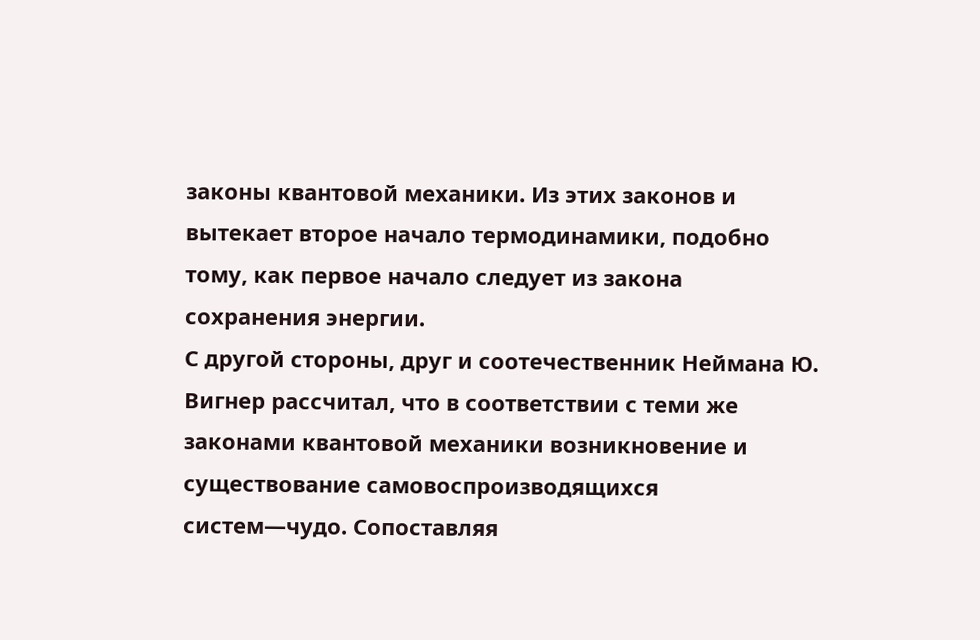законы квантовой механики. Из этих законов и вытекает второе начало термодинамики, подобно тому, как первое начало следует из закона сохранения энергии.
С другой стороны, друг и соотечественник Неймана Ю. Вигнер рассчитал, что в соответствии с теми же законами квантовой механики возникновение и существование самовоспроизводящихся систем—чудо. Сопоставляя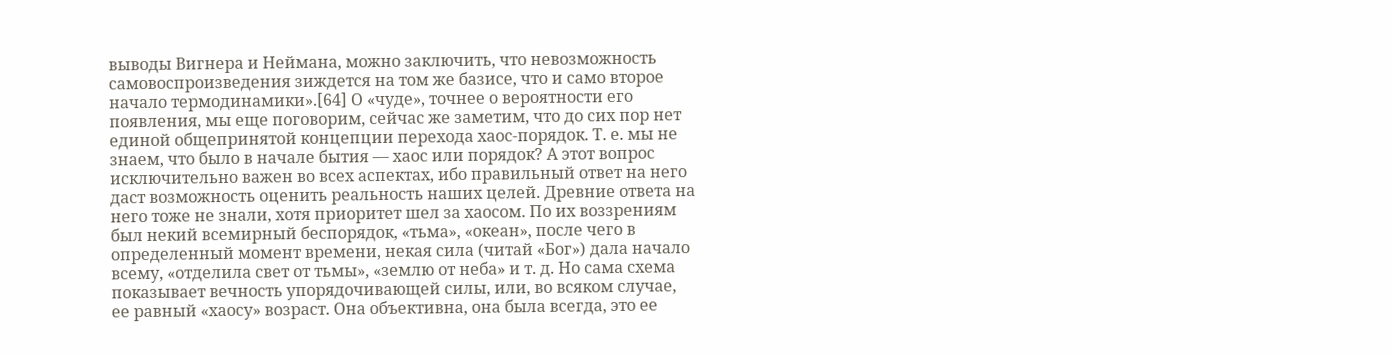выводы Вигнера и Неймана, можно заключить, что невозможность самовоспроизведения зиждется на том же базисе, что и само второе начало термодинамики».[64] О «чуде», точнее о вероятности его появления, мы еще поговорим, сейчас же заметим, что до сих пор нет единой общепринятой концепции перехода хаос-порядок. Т. е. мы не знаем, что было в начале бытия — хаос или порядок? А этот вопрос исключительно важен во всех аспектах, ибо правильный ответ на него даст возможность оценить реальность наших целей. Древние ответа на него тоже не знали, хотя приоритет шел за хаосом. По их воззрениям был некий всемирный беспорядок, «тьма», «океан», после чего в определенный момент времени, некая сила (читай «Бог») дала начало всему, «отделила свет от тьмы», «землю от неба» и т. д. Но сама схема показывает вечность упорядочивающей силы, или, во всяком случае, ее равный «хаосу» возраст. Она объективна, она была всегда, это ее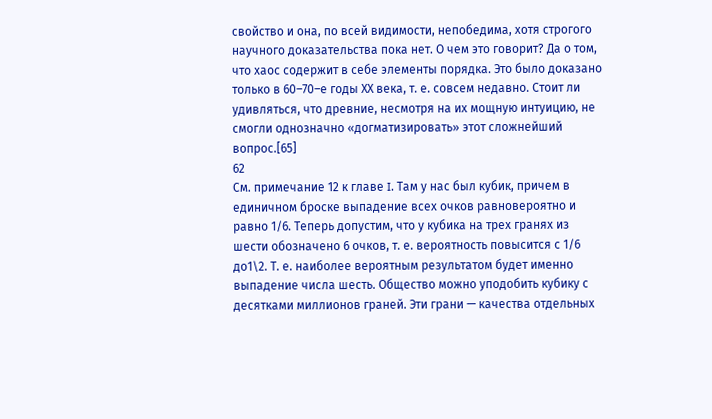свойство и она, по всей видимости, непобедима, хотя строгого научного доказательства пока нет. О чем это говорит? Да о том, что хаос содержит в себе элементы порядка. Это было доказано только в 60–70–е годы ХХ века, т. е. совсем недавно. Стоит ли удивляться, что древние, несмотря на их мощную интуицию, не смогли однозначно «догматизировать» этот сложнейший вопрос.[65]
62
См. примечание 12 к главе I. Там у нас был кубик, причем в единичном броске выпадение всех очков равновероятно и равно 1/6. Теперь допустим, что у кубика на трех гранях из шести обозначено 6 очков, т. е. вероятность повысится с 1/6 до1\2. Т. е. наиболее вероятным результатом будет именно выпадение числа шесть. Общество можно уподобить кубику с десятками миллионов граней. Эти грани — качества отдельных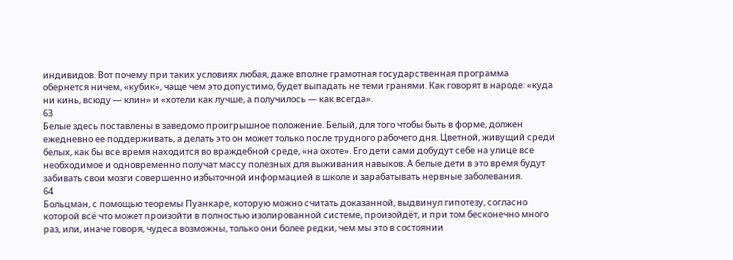индивидов. Вот почему при таких условиях любая, даже вполне грамотная государственная программа обернется ничем, «кубик», чаще чем это допустимо, будет выпадать не теми гранями. Как говорят в народе: «куда ни кинь, всюду — клин» и «хотели как лучше, а получилось — как всегда».
63
Белые здесь поставлены в заведомо проигрышное положение. Белый, для того чтобы быть в форме, должен ежедневно ее поддерживать, а делать это он может только после трудного рабочего дня. Цветной, живущий среди белых, как бы все время находится во враждебной среде, «на охоте». Его дети сами добудут себе на улице все необходимое и одновременно получат массу полезных для выживания навыков. А белые дети в это время будут забивать свои мозги совершенно избыточной информацией в школе и зарабатывать нервные заболевания.
64
Больцман, с помощью теоремы Пуанкаре, которую можно считать доказанной, выдвинул гипотезу, согласно которой всё что может произойти в полностью изолированной системе, произойдёт, и при том бесконечно много раз, или, иначе говоря, чудеса возможны, только они более редки, чем мы это в состоянии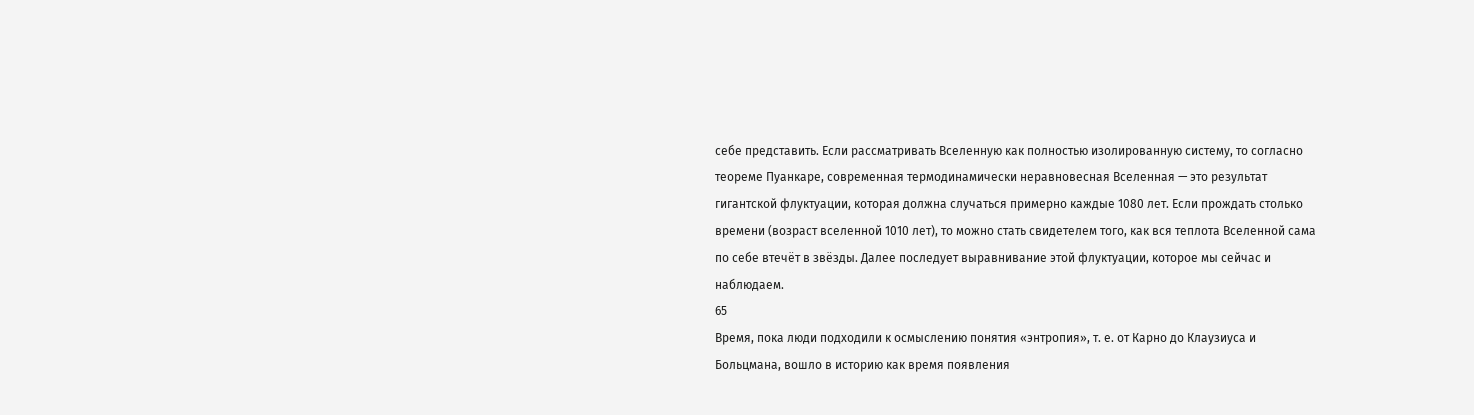себе представить. Если рассматривать Вселенную как полностью изолированную систему, то согласно теореме Пуанкаре, современная термодинамически неравновесная Вселенная — это результат гигантской флуктуации, которая должна случаться примерно каждые 1080 лет. Если прождать столько времени (возраст вселенной 1010 лет), то можно стать свидетелем того, как вся теплота Вселенной сама по себе втечёт в звёзды. Далее последует выравнивание этой флуктуации, которое мы сейчас и наблюдаем.
65
Время, пока люди подходили к осмыслению понятия «энтропия», т. е. от Карно до Клаузиуса и Больцмана, вошло в историю как время появления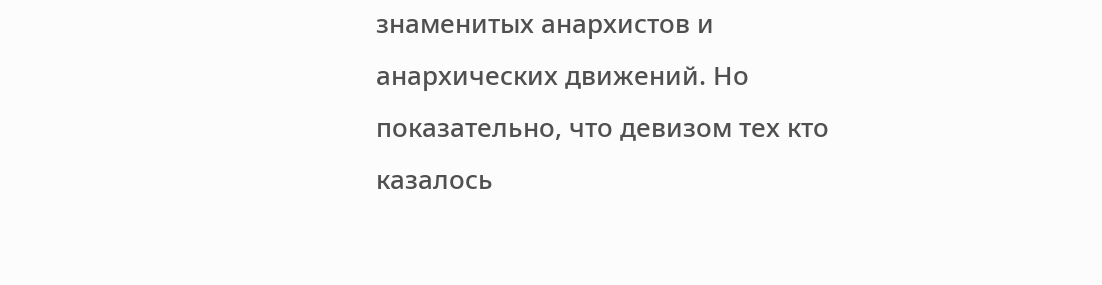знаменитых анархистов и анархических движений. Но показательно, что девизом тех кто казалось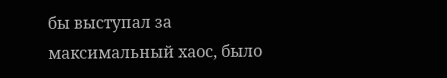бы выступал за максимальный хаос, было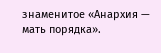знаменитое «Анархия — мать порядка».